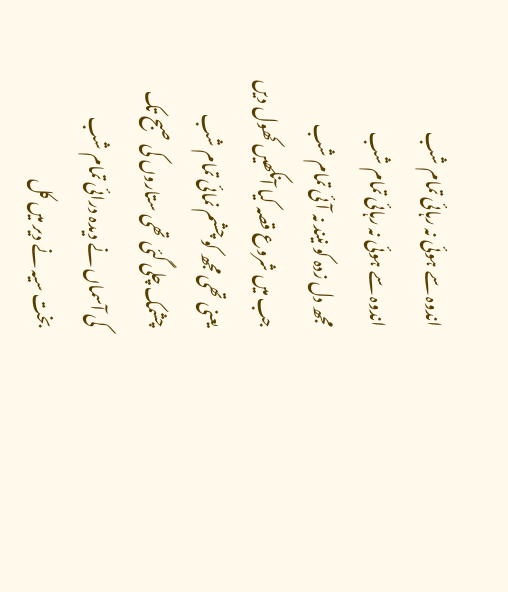اندوہ سے ہوئی نہ رہائی تمام شب
اندوہ سے ہوئی نہ رہائی تمام شب
مجھ دل زدہ کو نیند نہ آئی تمام شب
جب میں شروع قصہ کیا آنکھیں کھول دیں
یعنی تھی مجھ کو چشم نمائی تمام شب
چشمک چلی گئی تھی ستاروں کی صبح تک
کی آسماں نے دیدہ درائی تمام شب
بخت سیہ نے دیر میں کل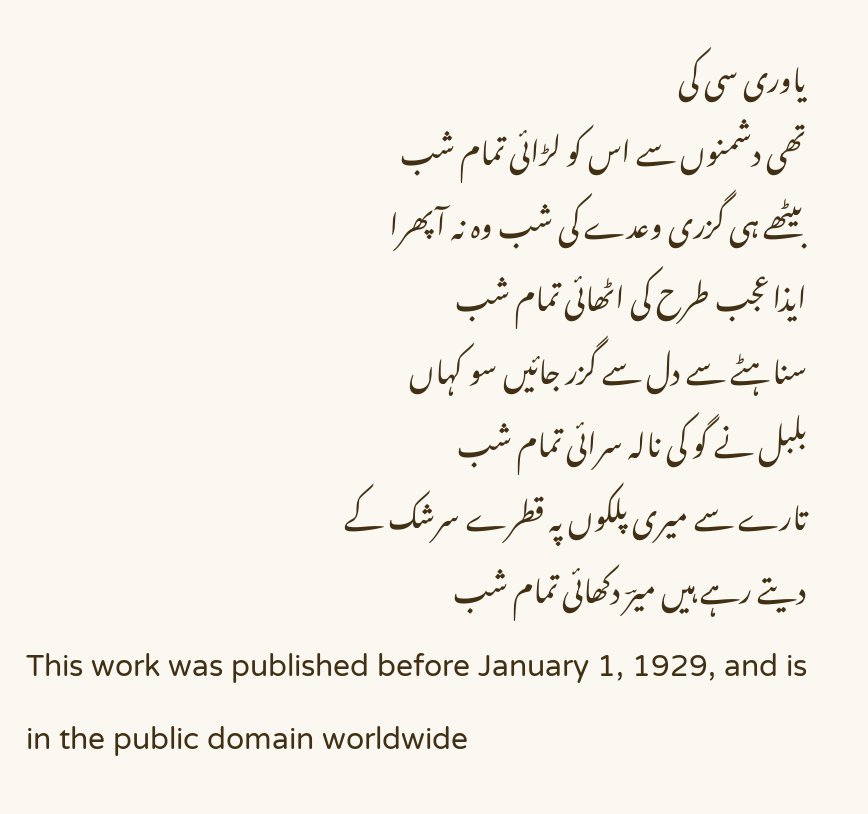یاوری سی کی
تھی دشمنوں سے اس کو لڑائی تمام شب
بیٹھے ہی گزری وعدے کی شب وہ نہ آ پھرا
ایذا عجب طرح کی اٹھائی تمام شب
سناہٹے سے دل سے گزر جائیں سو کہاں
بلبل نے گو کی نالہ سرائی تمام شب
تارے سے میری پلکوں پہ قطرے سرشک کے
دیتے رہے ہیں میرؔ دکھائی تمام شب
This work was published before January 1, 1929, and is in the public domain worldwide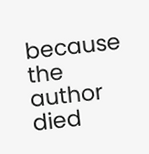because the author died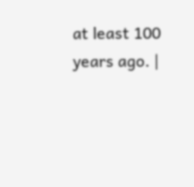at least 100 years ago. |